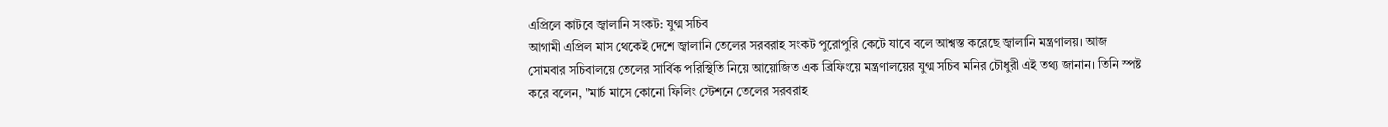এপ্রিলে কাটবে জ্বালানি সংকট: যুগ্ম সচিব
আগামী এপ্রিল মাস থেকেই দেশে জ্বালানি তেলের সরবরাহ সংকট পুরোপুরি কেটে যাবে বলে আশ্বস্ত করেছে জ্বালানি মন্ত্রণালয়। আজ সোমবার সচিবালয়ে তেলের সার্বিক পরিস্থিতি নিয়ে আয়োজিত এক ব্রিফিংয়ে মন্ত্রণালয়ের যুগ্ম সচিব মনির চৌধুরী এই তথ্য জানান। তিনি স্পষ্ট করে বলেন, "মার্চ মাসে কোনো ফিলিং স্টেশনে তেলের সরবরাহ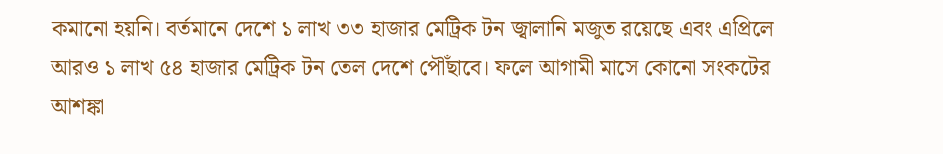কমানো হয়নি। বর্তমানে দেশে ১ লাখ ৩৩ হাজার মেট্রিক টন জ্বালানি মজুত রয়েছে এবং এপ্রিলে আরও ১ লাখ ৫৪ হাজার মেট্রিক টন তেল দেশে পৌঁছাবে। ফলে আগামী মাসে কোনো সংকটের আশঙ্কা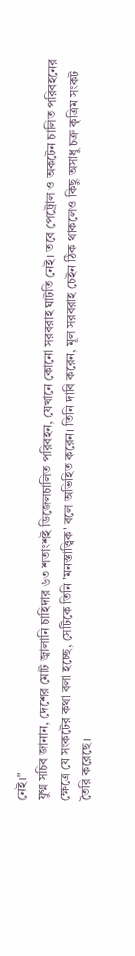নেই।"
যুগ্ম সচিব জানান, দেশের মোট জ্বালানি চাহিদার ৬৩ শতাংশই ডিজেলচালিত পরিবহন, যেখানে কোনো সরবরাহ ঘাটতি নেই। তবে পেট্রোল ও অকটেন চালিত পরিবহনের ক্ষেত্রে যে সংকটের কথা বলা হচ্ছে, সেটিকে তিনি 'মনস্তাত্ত্বিক' বলে অভিহিত করেন। তিনি দাবি করেন, মূল সরবরাহ চেইন ঠিক থাকলেও কিছু অসাধু চক্র কৃত্রিম সংকট তৈরি করেছে।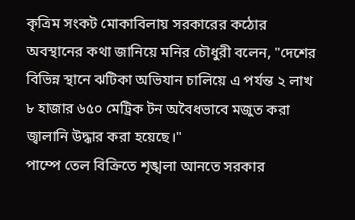কৃত্রিম সংকট মোকাবিলায় সরকারের কঠোর অবস্থানের কথা জানিয়ে মনির চৌধুরী বলেন, "দেশের বিভিন্ন স্থানে ঝটিকা অভিযান চালিয়ে এ পর্যন্ত ২ লাখ ৮ হাজার ৬৫০ মেট্রিক টন অবৈধভাবে মজুত করা জ্বালানি উদ্ধার করা হয়েছে।"
পাম্পে তেল বিক্রিতে শৃঙ্খলা আনতে সরকার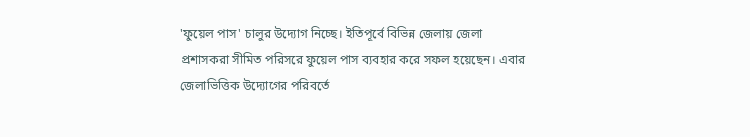'ফুয়েল পাস' চালুর উদ্যোগ নিচ্ছে। ইতিপূর্বে বিভিন্ন জেলায় জেলা প্রশাসকরা সীমিত পরিসরে ফুয়েল পাস ব্যবহার করে সফল হয়েছেন। এবার জেলাভিত্তিক উদ্যোগের পরিবর্তে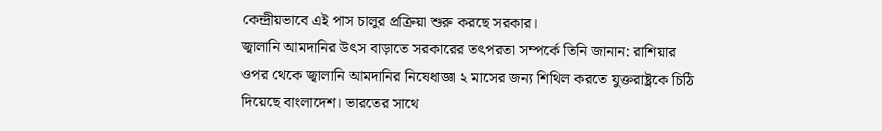কেন্দ্রীয়ভাবে এই পাস চালুর প্রক্রিয়া শুরু করছে সরকার।
জ্বালানি আমদানির উৎস বাড়াতে সরকারের তৎপরতা সম্পর্কে তিনি জানান: রাশিয়ার ওপর থেকে জ্বালানি আমদানির নিষেধাজ্ঞা ২ মাসের জন্য শিথিল করতে যুক্তরাষ্ট্রকে চিঠি দিয়েছে বাংলাদেশ। ভারতের সাথে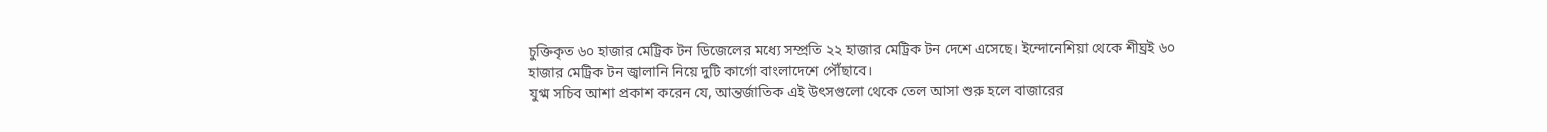চুক্তিকৃত ৬০ হাজার মেট্রিক টন ডিজেলের মধ্যে সম্প্রতি ২২ হাজার মেট্রিক টন দেশে এসেছে। ইন্দোনেশিয়া থেকে শীঘ্রই ৬০ হাজার মেট্রিক টন জ্বালানি নিয়ে দুটি কার্গো বাংলাদেশে পৌঁছাবে।
যুগ্ম সচিব আশা প্রকাশ করেন যে, আন্তর্জাতিক এই উৎসগুলো থেকে তেল আসা শুরু হলে বাজারের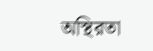অস্থিরতা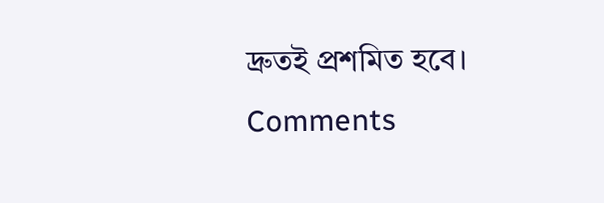দ্রুতই প্রশমিত হবে।
Comments